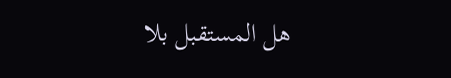هل المستقبل بلا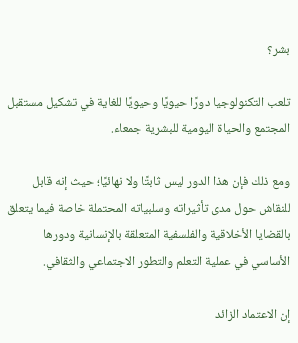بشر؟

تلعب التكنولوجيا دورًا حيويًا وحيويًا للغاية في تشكيل مستقبل المجتمع والحياة اليومية للبشرية جمعاء.

ومع ذلك فإن هذا الدور ليس ثابتًا ولا نهائيًا؛ حيث إنه قابل للنقاش حول مدى تأثيراته وسلبياته المحتملة خاصة فيما يتعلق بالقضايا الأخلاقية والفلسفية المتعلقة بالإنسانية ودورها الأساسي في عملية التعلم والتطور الاجتماعي والثقافي.

إن الاعتماد الزائد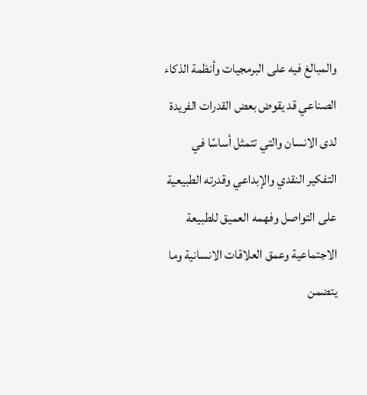والمبالغ فيه على البرمجيات وأنظمة الذكاء الصناعي قد يقوض بعض القدرات الفريدة لدى الانسان والتي تتمثل أساسًا في التفكير النقدي والإبداعي وقدرته الطبيعية على التواصل وفهمه العميق للطبيعة الاجتماعية وعمق العلاقات الانسانية وما يتضمن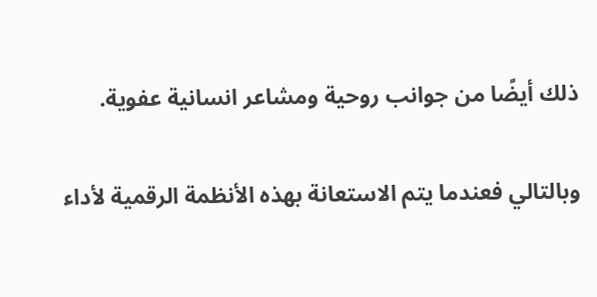ذلك أيضًا من جوانب روحية ومشاعر انسانية عفوية.

وبالتالي فعندما يتم الاستعانة بهذه الأنظمة الرقمية لأداء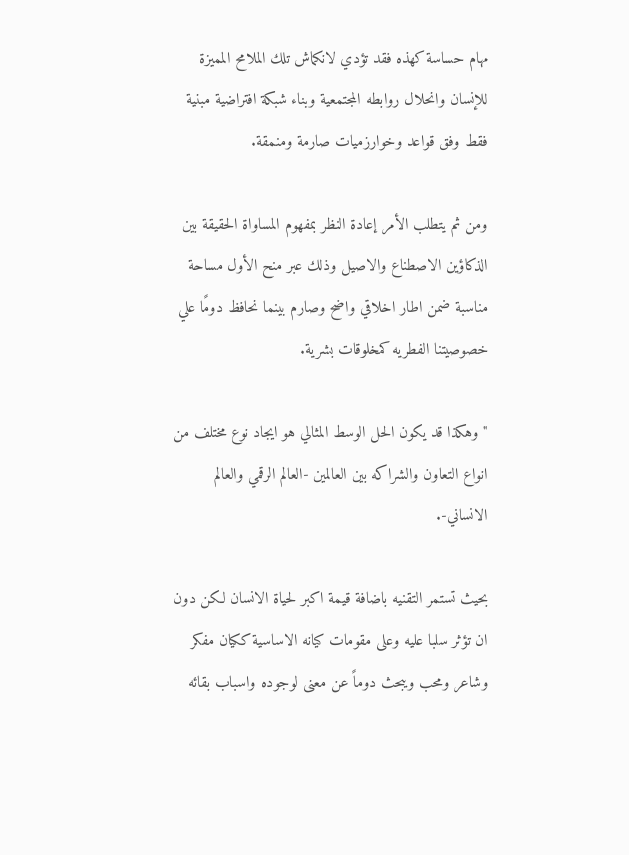مهام حساسة كهذه فقد تؤدي لانكماش تلك الملامح المميزة للإنسان وانحلال روابطه المجتمعية وبناء شبكة افتراضية مبنية فقط وفق قواعد وخوارزميات صارمة ومنمقة.

ومن ثم يتطلب الأمر إعادة النظر بمفهوم المساواة الحقيقة بين الذكاؤين الاصطناع والاصيل وذلك عبر منح الأول مساحة مناسبة ضمن اطار اخلاقي واضح وصارم بينما نحافظ دومًا علي خصوصيتنا الفطريه كمخلوقات بشرية.

" وهكذا قد يكون الحل الوسط المثالي هو ايجاد نوع مختلف من انواع التعاون والشراكه بين العالمين -العالم الرقمي والعالم الانساني-.

بحيث تستمر التقنيه باضافة قيمة اكبر لحياة الانسان لكن دون ان تؤثر سلبا عليه وعلى مقومات كيانه الاساسية ككيان مفكر وشاعر ومحب ويبحث دوماً عن معنى لوجوده واسباب بقائه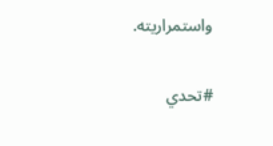واستمراريته.

#تحدي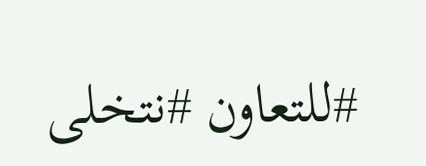#للتعاون #نتخلى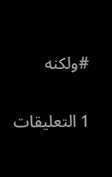#ولكنه

1 التعليقات